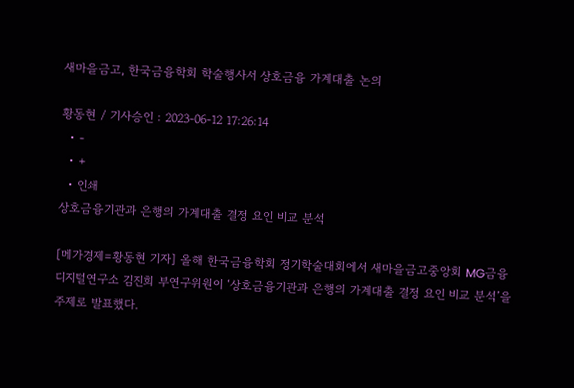새마을금고, 한국금융학회 학술행사서 상호금융 가계대출 논의

황동현 / 기사승인 : 2023-06-12 17:26:14
  • -
  • +
  • 인쇄
상호금융기관과 은행의 가계대출 결정 요인 비교 분석

[메가경제=황동현 기자] 올해 한국금융학회 정기학술대회에서 새마을금고중앙회 MG금융디지털연구소 김진희 부연구위원이 ‘상호금융기관과 은행의 가계대출 결정 요인 비교 분석’을 주제로 발표했다.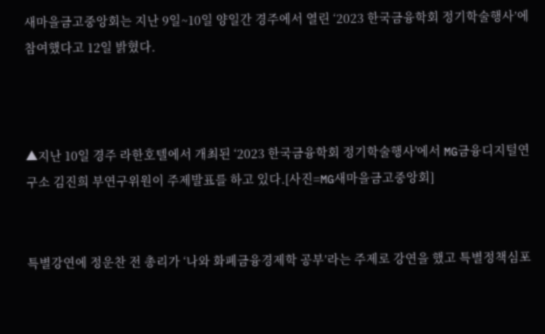새마을금고중앙회는 지난 9일~10일 양일간 경주에서 열린 ‘2023 한국금융학회 정기학술행사’에 참여했다고 12일 밝혔다.



▲지난 10일 경주 라한호텔에서 개최된 ‘2023 한국금융학회 정기학술행사'에서 MG금융디지털연구소 김진희 부연구위원이 주제발표를 하고 있다.[사진=MG새마을금고중앙회]


특별강연에 정운찬 전 총리가 ‘나와 화폐금융경제학 공부’라는 주제로 강연을 했고 특별정책심포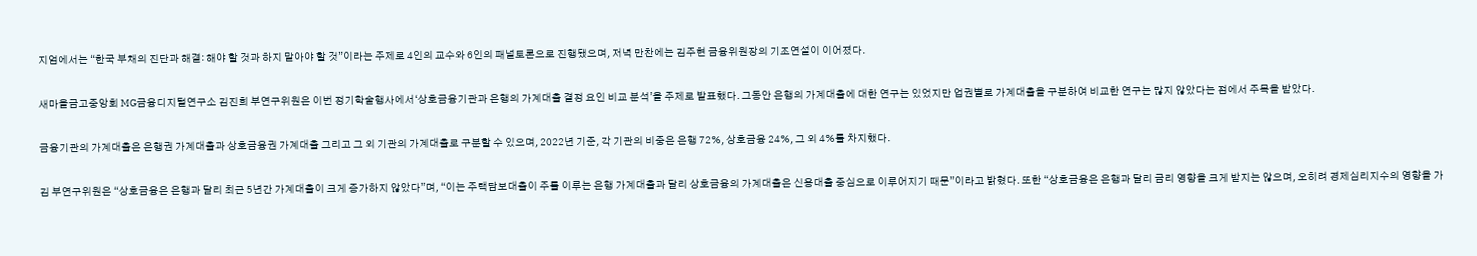지엄에서는 “한국 부채의 진단과 해결: 해야 할 것과 하지 말아야 할 것”이라는 주제로 4인의 교수와 6인의 패널토론으로 진행됐으며, 저녁 만찬에는 김주현 금융위원장의 기조연설이 이어졌다.

새마을금고중앙회 MG금융디지털연구소 김진희 부연구위원은 이번 정기학술행사에서‘상호금융기관과 은행의 가계대출 결정 요인 비교 분석’을 주제로 발표했다. 그동안 은행의 가계대출에 대한 연구는 있었지만 업권별로 가계대출을 구분하여 비교한 연구는 많지 않았다는 점에서 주목을 받았다.

금융기관의 가계대출은 은행권 가계대출과 상호금융권 가계대출 그리고 그 외 기관의 가계대출로 구분할 수 있으며, 2022년 기준, 각 기관의 비중은 은행 72%, 상호금융 24%, 그 외 4%를 차지했다.

김 부연구위원은 “상호금융은 은행과 달리 최근 5년간 가계대출이 크게 증가하지 않았다”며, “이는 주택담보대출이 주를 이루는 은행 가계대출과 달리 상호금융의 가계대출은 신용대출 중심으로 이루어지기 때문”이라고 밝혔다. 또한 “상호금융은 은행과 달리 금리 영향을 크게 받지는 않으며, 오히려 경제심리지수의 영향을 가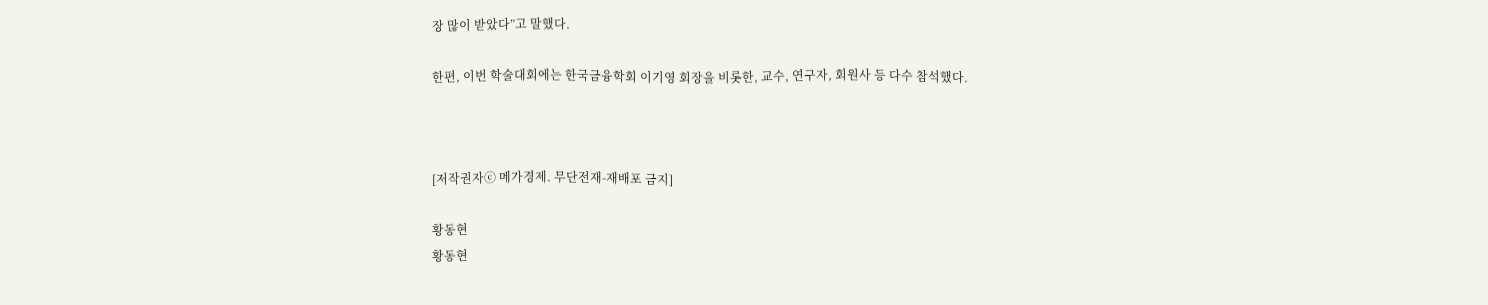장 많이 받았다”고 말했다.

한편, 이번 학술대회에는 한국금융학회 이기영 회장을 비롯한, 교수, 연구자, 회원사 등 다수 참석했다.



[저작권자ⓒ 메가경제. 무단전재-재배포 금지]

황동현
황동현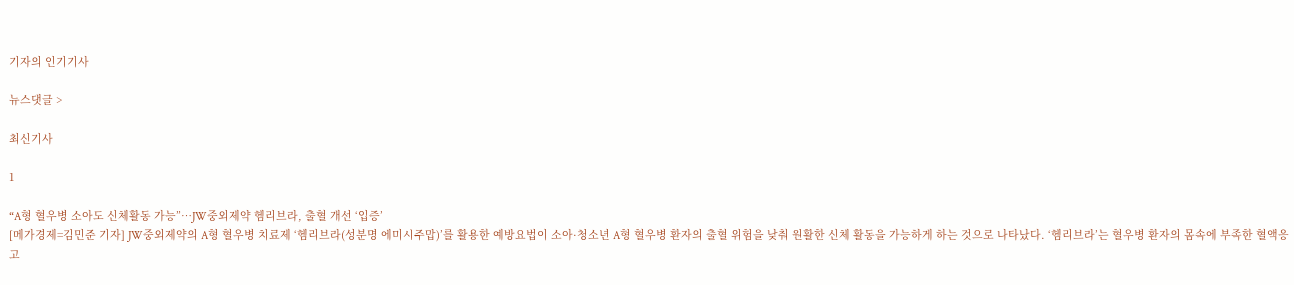기자의 인기기사

뉴스댓글 >

최신기사

1

“A형 혈우병 소아도 신체활동 가능”…JW중외제약 헴리브라, 출혈 개선 ‘입증’
[메가경제=김민준 기자] JW중외제약의 A형 혈우병 치료제 ‘헴리브라(성분명 에미시주맙)’를 활용한 예방요법이 소아·청소년 A형 혈우병 환자의 출혈 위험을 낮춰 원활한 신체 활동을 가능하게 하는 것으로 나타났다. ‘헴리브라’는 혈우병 환자의 몸속에 부족한 혈액응고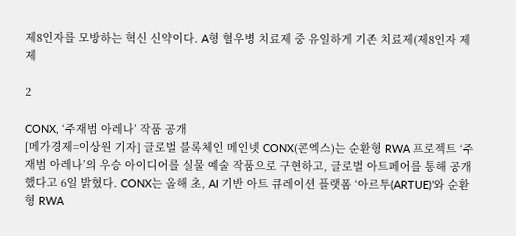제8인자를 모방하는 혁신 신약이다. A형 혈우병 치료제 중 유일하게 기존 치료제(제8인자 제제

2

CONX, ‘주재범 아레나’ 작품 공개
[메가경제=이상원 기자] 글로벌 블록체인 메인넷 CONX(콘엑스)는 순환형 RWA 프로젝트 ‘주재범 아레나’의 우승 아이디어를 실물 예술 작품으로 구현하고, 글로벌 아트페어를 통해 공개했다고 6일 밝혔다. CONX는 올해 초, AI 기반 아트 큐레이션 플랫폼 ‘아르투(ARTUE)’와 순환형 RWA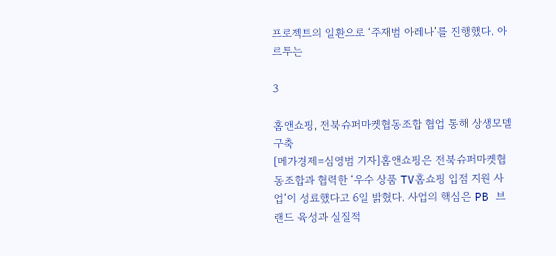프로젝트의 일환으로 ‘주재범 아레나’를 진행했다. 아르투는

3

홈앤쇼핑, 전북슈퍼마켓협동조합 협업 통해 상생모델 구축
[메가경제=심영범 기자]홈앤쇼핑은 전북슈퍼마켓협동조합과 협력한 ‘우수 상품 TV홈쇼핑 입점 지원 사업’이 성료했다고 6일 밝혔다. 사업의 핵심은 PB 브랜드 육성과 실질적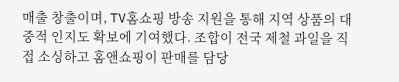매출 창출이며, TV홈쇼핑 방송 지원을 통해 지역 상품의 대중적 인지도 확보에 기여했다. 조합이 전국 제철 과일을 직접 소싱하고 홈앤쇼핑이 판매를 담당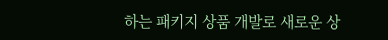하는 패키지 상품 개발로 새로운 상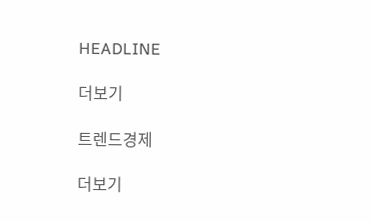HEADLINE

더보기

트렌드경제

더보기